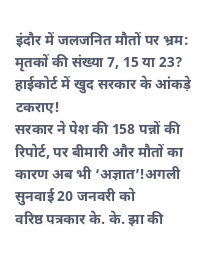इंदौर में जलजनित मौतों पर भ्रम: मृतकों की संख्या 7, 15 या 23? हाईकोर्ट में खुद सरकार के आंकड़े टकराए!
सरकार ने पेश की 158 पन्नों की रिपोर्ट, पर बीमारी और मौतों का कारण अब भी ‘अज्ञात’!अगली सुनवाई 20 जनवरी को
वरिष्ठ पत्रकार के. के. झा की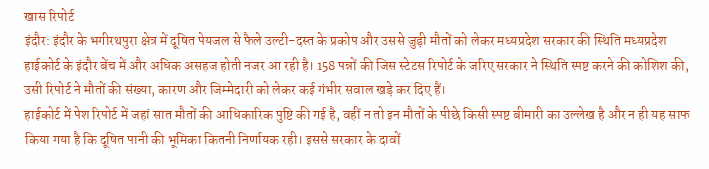खास रिपोर्ट
इंदौर: इंदौर के भगीरथपुरा क्षेत्र में दूषित पेयजल से फैले उल्टी-दस्त के प्रकोप और उससे जुड़ी मौतों को लेकर मध्यप्रदेश सरकार की स्थिति मध्यप्रदेश हाईकोर्ट के इंदौर बेंच में और अधिक असहज होती नजर आ रही है। 158 पन्नों की जिस स्टेटस रिपोर्ट के जरिए सरकार ने स्थिति स्पष्ट करने की कोशिश की, उसी रिपोर्ट ने मौतों की संख्या, कारण और जिम्मेदारी को लेकर कई गंभीर सवाल खड़े कर दिए हैं।
हाईकोर्ट में पेश रिपोर्ट में जहां सात मौतों की आधिकारिक पुष्टि की गई है, वहीं न तो इन मौतों के पीछे किसी स्पष्ट बीमारी का उल्लेख है और न ही यह साफ किया गया है कि दूषित पानी की भूमिका कितनी निर्णायक रही। इससे सरकार के दावों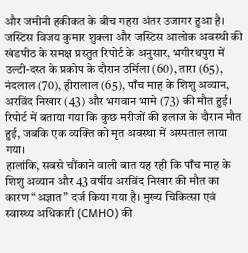और जमीनी हकीकत के बीच गहरा अंतर उजागर हुआ है।
जस्टिस विजय कुमार शुक्ला और जस्टिस आलोक अवस्थी की खंडपीठ के समक्ष प्रस्तुत रिपोर्ट के अनुसार, भगीरथपुरा में उल्टी-दस्त के प्रकोप के दौरान उर्मिला (60), तारा (65), नंदलाल (70), हीरालाल (65), पाँच माह के शिशु अव्यान, अरविंद निखार (43) और भगवान भामे (73) की मौत हुई। रिपोर्ट में बताया गया कि कुछ मरीजों की इलाज के दौरान मौत हुई, जबकि एक व्यक्ति को मृत अवस्था में अस्पताल लाया गया।
हालांकि, सबसे चौंकाने वाली बात यह रही कि पाँच माह के शिशु अव्यान और 43 वर्षीय अरविंद निखार की मौत का कारण “अज्ञात” दर्ज किया गया है। मुख्य चिकित्सा एवं स्वास्थ्य अधिकारी (CMHO) की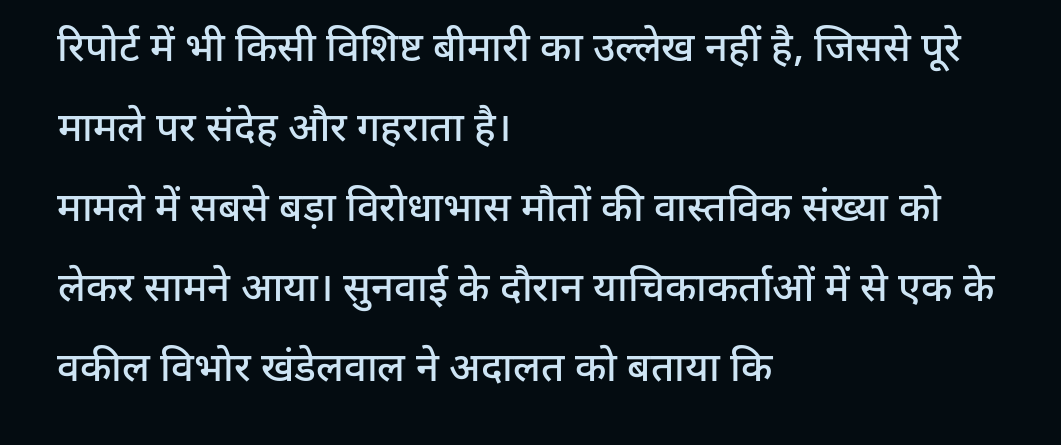रिपोर्ट में भी किसी विशिष्ट बीमारी का उल्लेख नहीं है, जिससे पूरे मामले पर संदेह और गहराता है।
मामले में सबसे बड़ा विरोधाभास मौतों की वास्तविक संख्या को लेकर सामने आया। सुनवाई के दौरान याचिकाकर्ताओं में से एक के वकील विभोर खंडेलवाल ने अदालत को बताया कि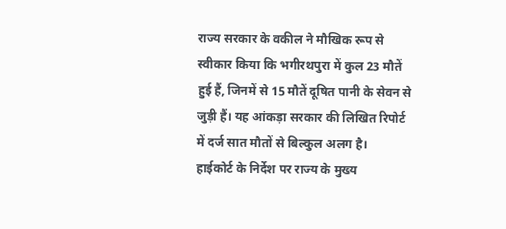राज्य सरकार के वकील ने मौखिक रूप से स्वीकार किया कि भगीरथपुरा में कुल 23 मौतें हुई हैं, जिनमें से 15 मौतें दूषित पानी के सेवन से जुड़ी हैं। यह आंकड़ा सरकार की लिखित रिपोर्ट में दर्ज सात मौतों से बिल्कुल अलग है।
हाईकोर्ट के निर्देश पर राज्य के मुख्य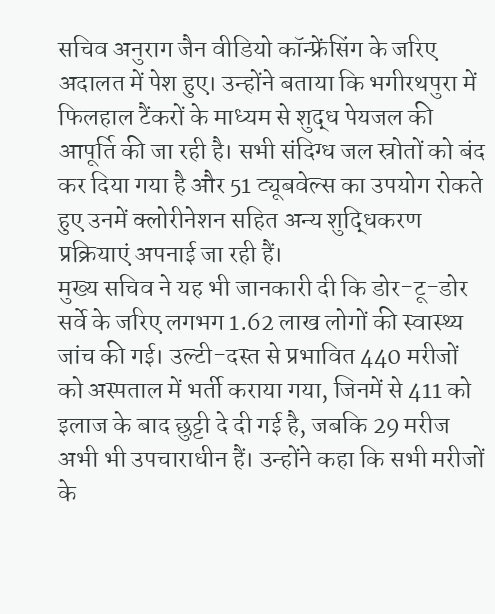सचिव अनुराग जैन वीडियो कॉन्फ्रेंसिंग के जरिए अदालत में पेश हुए। उन्होंने बताया कि भगीरथपुरा में फिलहाल टैंकरों के माध्यम से शुद्ध पेयजल की आपूर्ति की जा रही है। सभी संदिग्ध जल स्रोतों को बंद कर दिया गया है और 51 ट्यूबवेल्स का उपयोग रोकते हुए उनमें क्लोरीनेशन सहित अन्य शुद्धिकरण प्रक्रियाएं अपनाई जा रही हैं।
मुख्य सचिव ने यह भी जानकारी दी कि डोर-टू-डोर सर्वे के जरिए लगभग 1.62 लाख लोगों की स्वास्थ्य जांच की गई। उल्टी-दस्त से प्रभावित 440 मरीजों को अस्पताल में भर्ती कराया गया, जिनमें से 411 को इलाज के बाद छुट्टी दे दी गई है, जबकि 29 मरीज अभी भी उपचाराधीन हैं। उन्होंने कहा कि सभी मरीजों के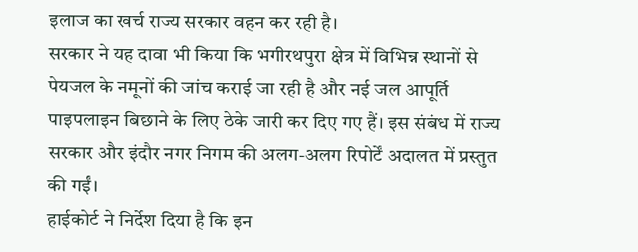इलाज का खर्च राज्य सरकार वहन कर रही है।
सरकार ने यह दावा भी किया कि भगीरथपुरा क्षेत्र में विभिन्न स्थानों से पेयजल के नमूनों की जांच कराई जा रही है और नई जल आपूर्ति पाइपलाइन बिछाने के लिए ठेके जारी कर दिए गए हैं। इस संबंध में राज्य सरकार और इंदौर नगर निगम की अलग-अलग रिपोर्टें अदालत में प्रस्तुत की गईं।
हाईकोर्ट ने निर्देश दिया है कि इन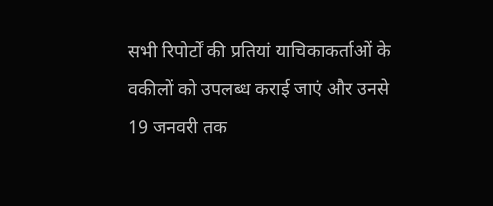सभी रिपोर्टों की प्रतियां याचिकाकर्ताओं के वकीलों को उपलब्ध कराई जाएं और उनसे 19 जनवरी तक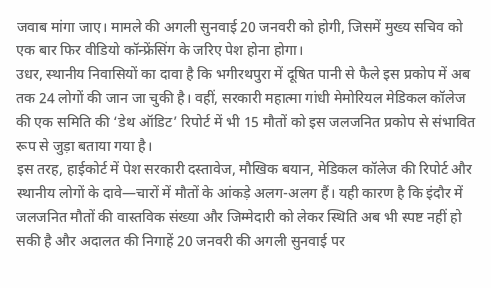जवाब मांगा जाए। मामले की अगली सुनवाई 20 जनवरी को होगी, जिसमें मुख्य सचिव को एक बार फिर वीडियो कॉन्फ्रेंसिंग के जरिए पेश होना होगा।
उधर, स्थानीय निवासियों का दावा है कि भगीरथपुरा में दूषित पानी से फैले इस प्रकोप में अब तक 24 लोगों की जान जा चुकी है। वहीं, सरकारी महात्मा गांधी मेमोरियल मेडिकल कॉलेज की एक समिति की ‘डेथ ऑडिट’ रिपोर्ट में भी 15 मौतों को इस जलजनित प्रकोप से संभावित रूप से जुड़ा बताया गया है।
इस तरह, हाईकोर्ट में पेश सरकारी दस्तावेज, मौखिक बयान, मेडिकल कॉलेज की रिपोर्ट और स्थानीय लोगों के दावे—चारों में मौतों के आंकड़े अलग-अलग हैं। यही कारण है कि इंदौर में जलजनित मौतों की वास्तविक संख्या और जिम्मेदारी को लेकर स्थिति अब भी स्पष्ट नहीं हो सकी है और अदालत की निगाहें 20 जनवरी की अगली सुनवाई पर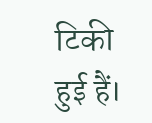टिकी हुई हैं।